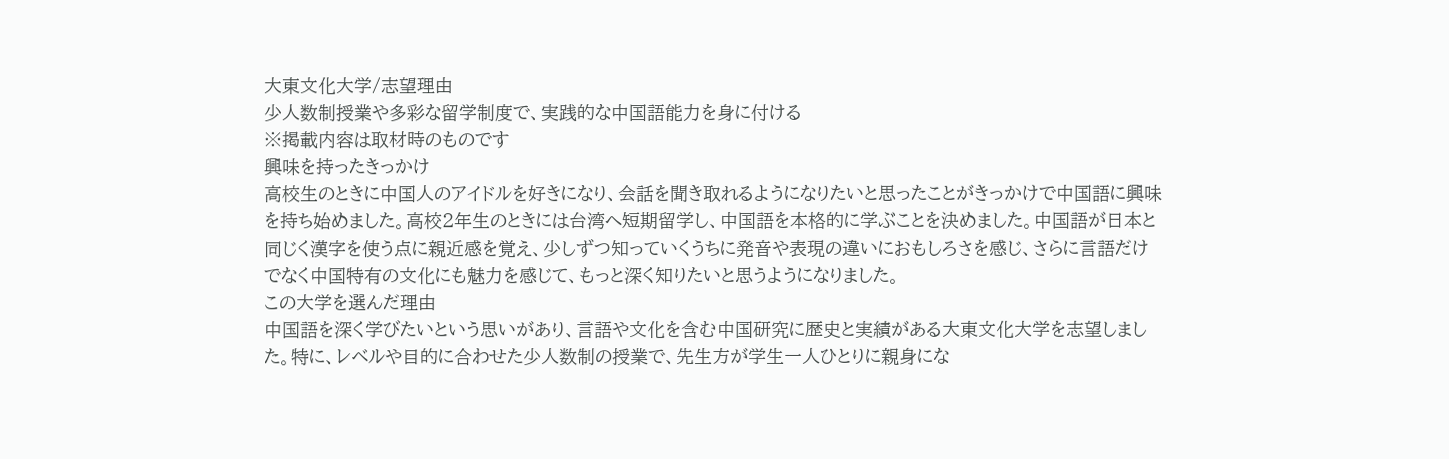大東文化大学/志望理由
少人数制授業や多彩な留学制度で、実践的な中国語能力を身に付ける
※掲載内容は取材時のものです
興味を持ったきっかけ
高校生のときに中国人のアイドルを好きになり、会話を聞き取れるようになりたいと思ったことがきっかけで中国語に興味を持ち始めました。高校2年生のときには台湾へ短期留学し、中国語を本格的に学ぶことを決めました。中国語が日本と同じく漢字を使う点に親近感を覚え、少しずつ知っていくうちに発音や表現の違いにおもしろさを感じ、さらに言語だけでなく中国特有の文化にも魅力を感じて、もっと深く知りたいと思うようになりました。
この大学を選んだ理由
中国語を深く学びたいという思いがあり、言語や文化を含む中国研究に歴史と実績がある大東文化大学を志望しました。特に、レベルや目的に合わせた少人数制の授業で、先生方が学生一人ひとりに親身にな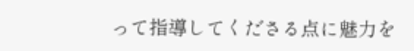って指導してくださる点に魅力を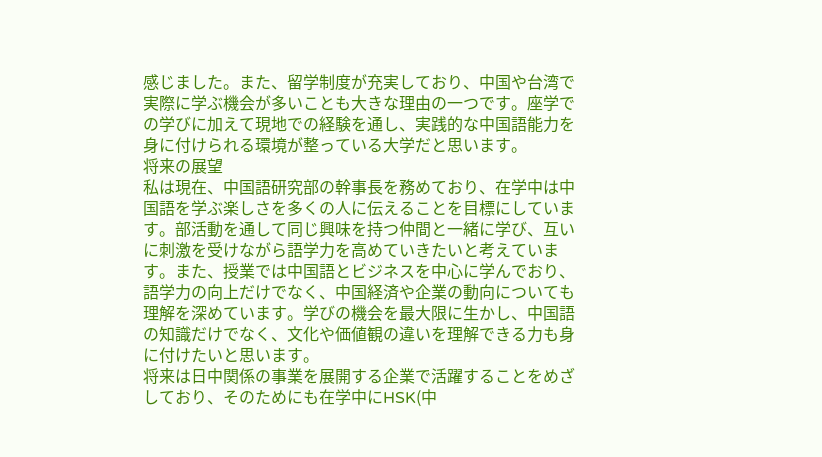感じました。また、留学制度が充実しており、中国や台湾で実際に学ぶ機会が多いことも大きな理由の一つです。座学での学びに加えて現地での経験を通し、実践的な中国語能力を身に付けられる環境が整っている大学だと思います。
将来の展望
私は現在、中国語研究部の幹事長を務めており、在学中は中国語を学ぶ楽しさを多くの人に伝えることを目標にしています。部活動を通して同じ興味を持つ仲間と一緒に学び、互いに刺激を受けながら語学力を高めていきたいと考えています。また、授業では中国語とビジネスを中心に学んでおり、語学力の向上だけでなく、中国経済や企業の動向についても理解を深めています。学びの機会を最大限に生かし、中国語の知識だけでなく、文化や価値観の違いを理解できる力も身に付けたいと思います。
将来は日中関係の事業を展開する企業で活躍することをめざしており、そのためにも在学中にHSK(中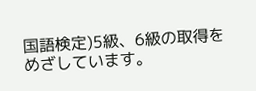国語検定)5級、6級の取得をめざしています。